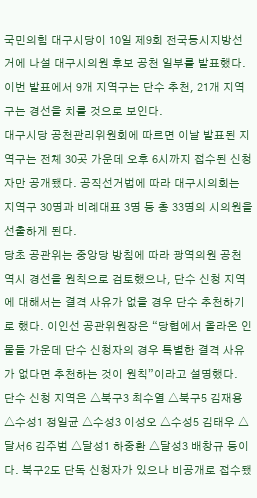국민의힘 대구시당이 10일 제9회 전국동시지방선거에 나설 대구시의원 후보 공천 일부를 발표했다. 이번 발표에서 9개 지역구는 단수 추천, 21개 지역구는 경선을 치를 것으로 보인다.
대구시당 공천관리위원회에 따르면 이날 발표된 지역구는 전체 30곳 가운데 오후 6시까지 접수된 신청자만 공개됐다. 공직선거법에 따라 대구시의회는 지역구 30명과 비례대표 3명 등 총 33명의 시의원을 선출하게 된다.
당초 공관위는 중앙당 방침에 따라 광역의원 공천 역시 경선을 원칙으로 검토했으나, 단수 신청 지역에 대해서는 결격 사유가 없을 경우 단수 추천하기로 했다. 이인선 공관위원장은 “당협에서 올라온 인물들 가운데 단수 신청자의 경우 특별한 결격 사유가 없다면 추천하는 것이 원칙”이라고 설명했다.
단수 신청 지역은 △북구3 최수열 △북구5 김재용 △수성1 정일균 △수성3 이성오 △수성5 김태우 △달서6 김주범 △달성1 하중환 △달성3 배창규 등이다. 북구2도 단독 신청자가 있으나 비공개로 접수됐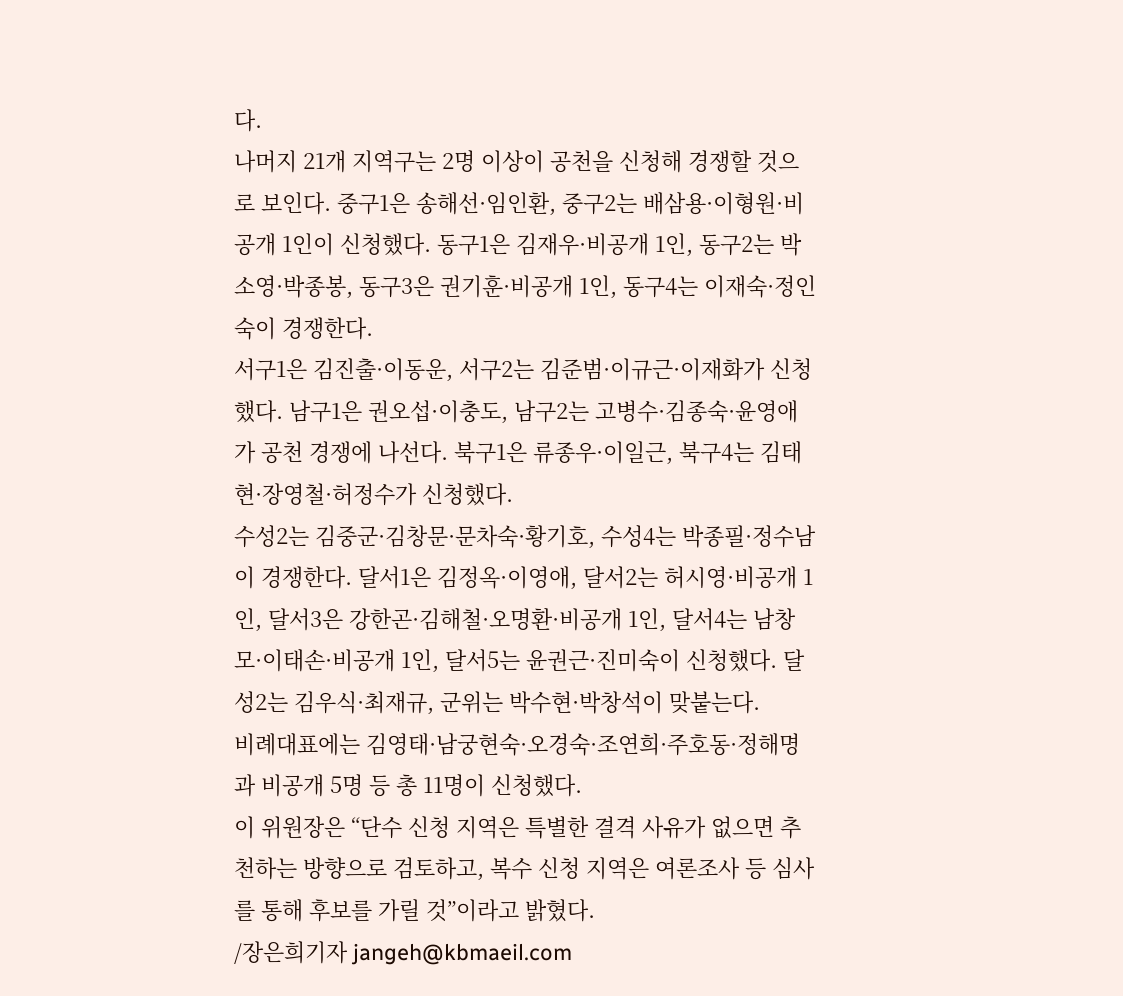다.
나머지 21개 지역구는 2명 이상이 공천을 신청해 경쟁할 것으로 보인다. 중구1은 송해선·임인환, 중구2는 배삼용·이형원·비공개 1인이 신청했다. 동구1은 김재우·비공개 1인, 동구2는 박소영·박종봉, 동구3은 권기훈·비공개 1인, 동구4는 이재숙·정인숙이 경쟁한다.
서구1은 김진출·이동운, 서구2는 김준범·이규근·이재화가 신청했다. 남구1은 권오섭·이충도, 남구2는 고병수·김종숙·윤영애가 공천 경쟁에 나선다. 북구1은 류종우·이일근, 북구4는 김태현·장영철·허정수가 신청했다.
수성2는 김중군·김창문·문차숙·황기호, 수성4는 박종필·정수남이 경쟁한다. 달서1은 김정옥·이영애, 달서2는 허시영·비공개 1인, 달서3은 강한곤·김해철·오명환·비공개 1인, 달서4는 남창모·이태손·비공개 1인, 달서5는 윤권근·진미숙이 신청했다. 달성2는 김우식·최재규, 군위는 박수현·박창석이 맞붙는다.
비례대표에는 김영태·남궁현숙·오경숙·조연희·주호동·정해명과 비공개 5명 등 총 11명이 신청했다.
이 위원장은 “단수 신청 지역은 특별한 결격 사유가 없으면 추천하는 방향으로 검토하고, 복수 신청 지역은 여론조사 등 심사를 통해 후보를 가릴 것”이라고 밝혔다.
/장은희기자 jangeh@kbmaeil.com